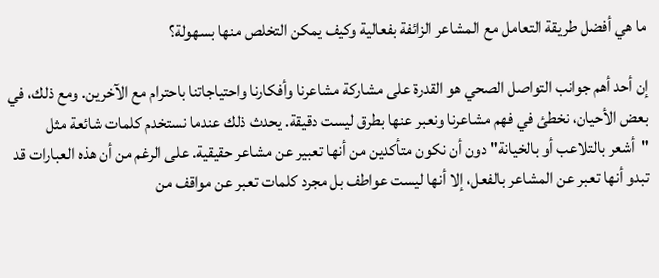ما هي أفضل طريقة التعامل مع المشاعر الزائفة بفعالية وكيف يمكن التخلص منها بسهولة؟

إن أحد أهم جوانب التواصل الصحي هو القدرة على مشاركة مشاعرنا وأفكارنا واحتياجاتنا باحترام مع الآخرين. ومع ذلك، في بعض الأحيان، نخطئ في فهم مشاعرنا ونعبر عنها بطرق ليست دقيقة. يحدث ذلك عندما نستخدم كلمات شائعة مثل "أشعر بالتلاعب أو بالخيانة" دون أن نكون متأكدين من أنها تعبير عن مشاعر حقيقية. على الرغم من أن هذه العبارات قد تبدو أنها تعبر عن المشاعر بالفعل، إلا أنها ليست عواطف بل مجرد كلمات تعبر عن مواقف من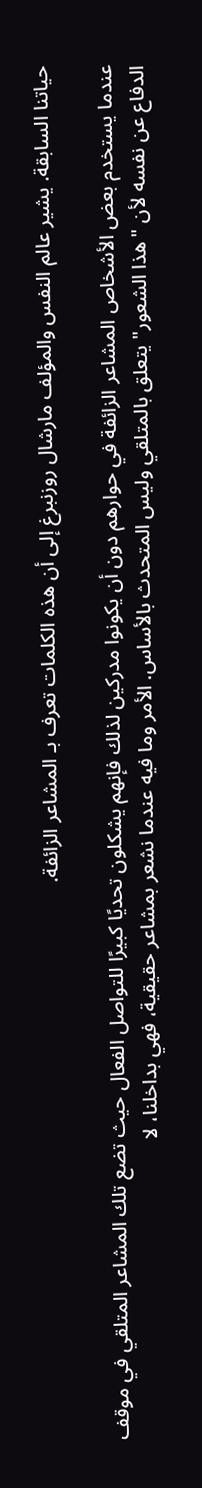حياتنا السابقة. يشير عالم النفس والمؤلف مارشال روزنبرغ إلى أن هذه الكلمات تعرف بـ المشاعر الزائفة.

عندما يستخدم بعض الأشخاص المشاعر الزائفة في حوارهم دون أن يكونوا مدركين لذلك فإنهم يشكلون تحديًا كبيرًا للتواصل الفعال حيث تضع تلك المشاعر المتلقي في موقف الدفاع عن نفسه لأن "هذا الشعور" يتعلق بالمتلقي وليس المتحدث بالأساس. الأمر وما فيه عندما نشعر بمشاعر حقيقية، فهي بداخلنا، لا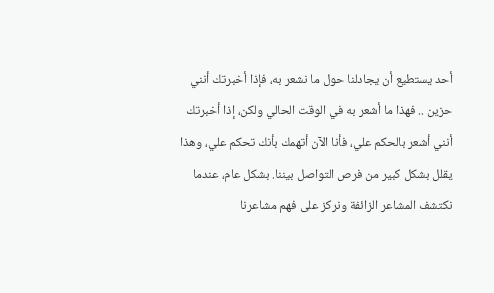أحد يستطيع أن يجادلنا حول ما نشعر به، فإذا أخبرتك أنني حزين .. فهذا ما أشعر به في الوقت الحالي ولكن، إذا أخبرتك أنني أشعر بالحكم علي، فأنا الآن أتهمك بأنك تحكم علي، وهذا يقلل بشكل كبير من فرص التواصل بيننا. بشكل عام، عندما نكتشف المشاعر الزائفة ونركز على فهم مشاعرنا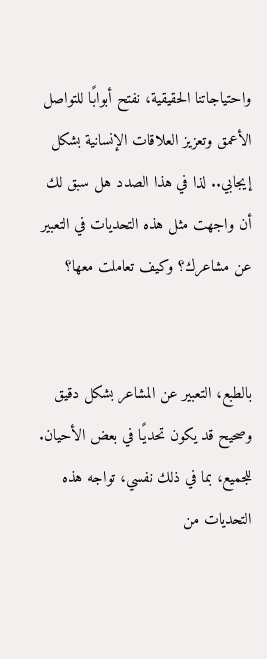واحتياجاتنا الحقيقية، نفتح أبوابًا للتواصل الأعمق وتعزيز العلاقات الإنسانية بشكل إيجابي.. لذا في هذا الصدد هل سبق لك أن واجهت مثل هذه التحديات في التعبير عن مشاعرك؟ وكيف تعاملت معها؟


بالطبع، التعبير عن المشاعر بشكل دقيق وصحيح قد يكون تحديًا في بعض الأحيان. للجميع، بما في ذلك نفسي، تواجه هذه التحديات من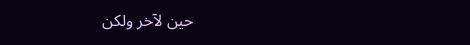حين لآخر ولكن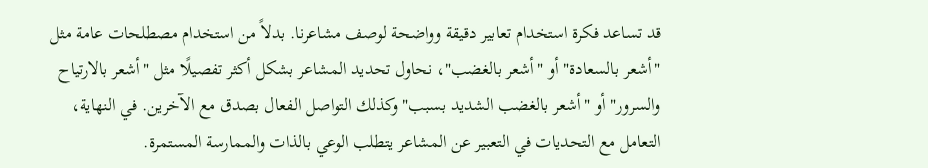قد تساعد فكرة استخدام تعابير دقيقة وواضحة لوصف مشاعرنا. بدلاً من استخدام مصطلحات عامة مثل "أشعر بالسعادة" أو "أشعر بالغضب"، نحاول تحديد المشاعر بشكل أكثر تفصيلًا مثل "أشعر بالارتياح والسرور" أو "أشعر بالغضب الشديد بسبب" وكذلك التواصل الفعال بصدق مع الآخرين. في النهاية، التعامل مع التحديات في التعبير عن المشاعر يتطلب الوعي بالذات والممارسة المستمرة.